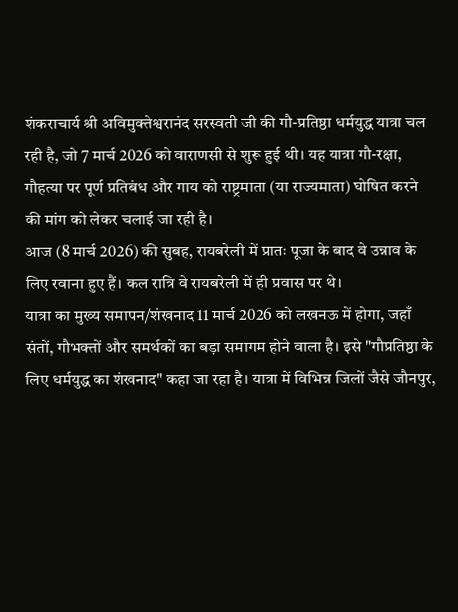शंकराचार्य श्री अविमुक्तेश्वरानंद सरस्वती जी की गौ-प्रतिष्ठा धर्मयुद्ध यात्रा चल रही है, जो 7 मार्च 2026 को वाराणसी से शुरू हुई थी। यह यात्रा गौ-रक्षा, गौहत्या पर पूर्ण प्रतिबंध और गाय को राष्ट्रमाता (या राज्यमाता) घोषित करने की मांग को लेकर चलाई जा रही है।
आज (8 मार्च 2026) की सुबह, रायबरेली में प्रातः पूजा के बाद वे उन्नाव के लिए रवाना हुए हैं। कल रात्रि वे रायबरेली में ही प्रवास पर थे।
यात्रा का मुख्य समापन/शंखनाद 11 मार्च 2026 को लखनऊ में होगा, जहाँ संतों, गौभक्तों और समर्थकों का बड़ा समागम होने वाला है। इसे "गौप्रतिष्ठा के लिए धर्मयुद्ध का शंखनाद" कहा जा रहा है। यात्रा में विभिन्न जिलों जैसे जौनपुर,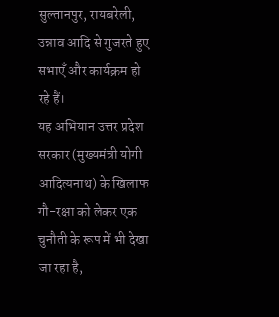सुल्तानपुर, रायबरेली, उन्नाव आदि से गुजरते हुए सभाएँ और कार्यक्रम हो रहे हैं।
यह अभियान उत्तर प्रदेश सरकार (मुख्यमंत्री योगी आदित्यनाथ) के खिलाफ गौ-रक्षा को लेकर एक चुनौती के रूप में भी देखा जा रहा है,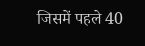जिसमें पहले 40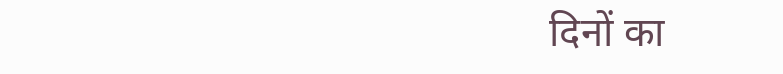दिनों का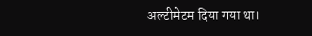अल्टीमेटम दिया गया था।